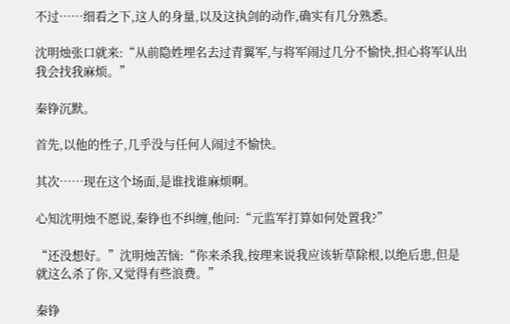不过……细看之下,这人的身量,以及这执剑的动作,确实有几分熟悉。

沈明烛张口就来:“从前隐姓埋名去过青翼军,与将军闹过几分不愉快,担心将军认出我会找我麻烦。”

秦铮沉默。

首先,以他的性子,几乎没与任何人闹过不愉快。

其次……现在这个场面,是谁找谁麻烦啊。

心知沈明烛不愿说,秦铮也不纠缠,他问:“元监军打算如何处置我?”

“还没想好。”沈明烛苦恼:“你来杀我,按理来说我应该斩草除根,以绝后患,但是就这么杀了你,又觉得有些浪费。”

秦铮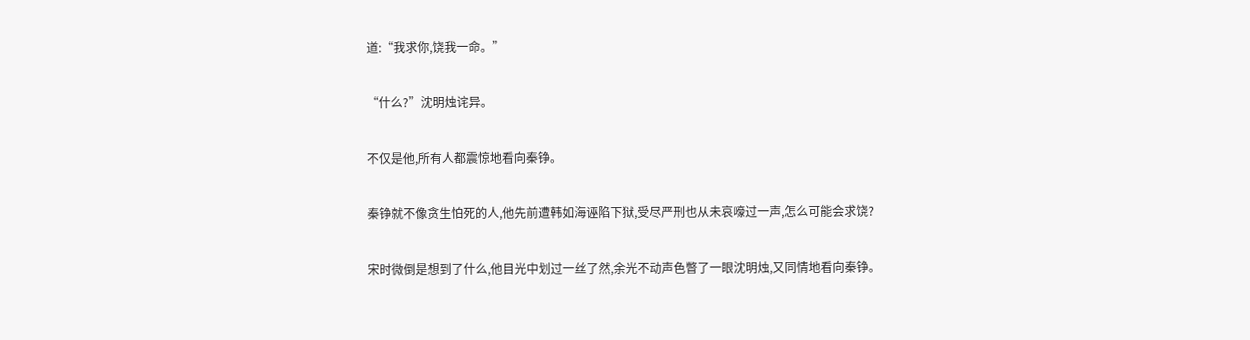道:“我求你,饶我一命。”

“什么?”沈明烛诧异。

不仅是他,所有人都震惊地看向秦铮。

秦铮就不像贪生怕死的人,他先前遭韩如海诬陷下狱,受尽严刑也从未哀嚎过一声,怎么可能会求饶?

宋时微倒是想到了什么,他目光中划过一丝了然,余光不动声色瞥了一眼沈明烛,又同情地看向秦铮。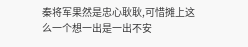秦将军果然是忠心耿耿,可惜摊上这么一个想一出是一出不安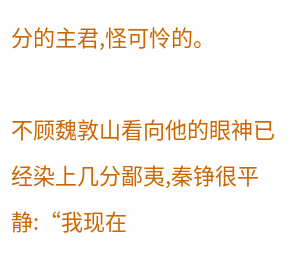分的主君,怪可怜的。

不顾魏敦山看向他的眼神已经染上几分鄙夷,秦铮很平静:“我现在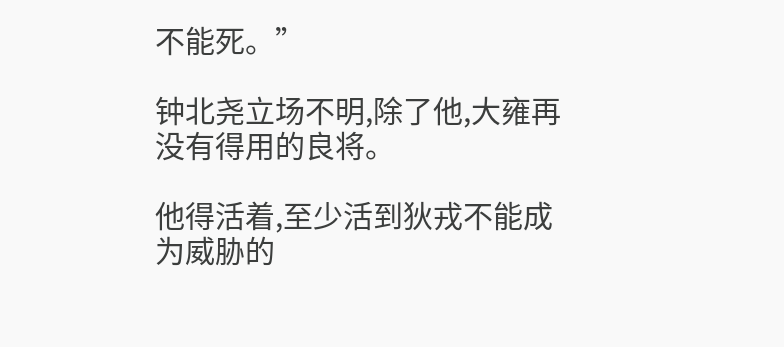不能死。”

钟北尧立场不明,除了他,大雍再没有得用的良将。

他得活着,至少活到狄戎不能成为威胁的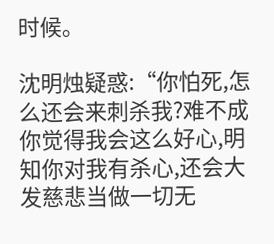时候。

沈明烛疑惑:“你怕死,怎么还会来刺杀我?难不成你觉得我会这么好心,明知你对我有杀心,还会大发慈悲当做一切无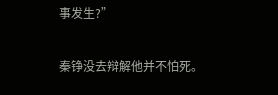事发生?”

秦铮没去辩解他并不怕死。